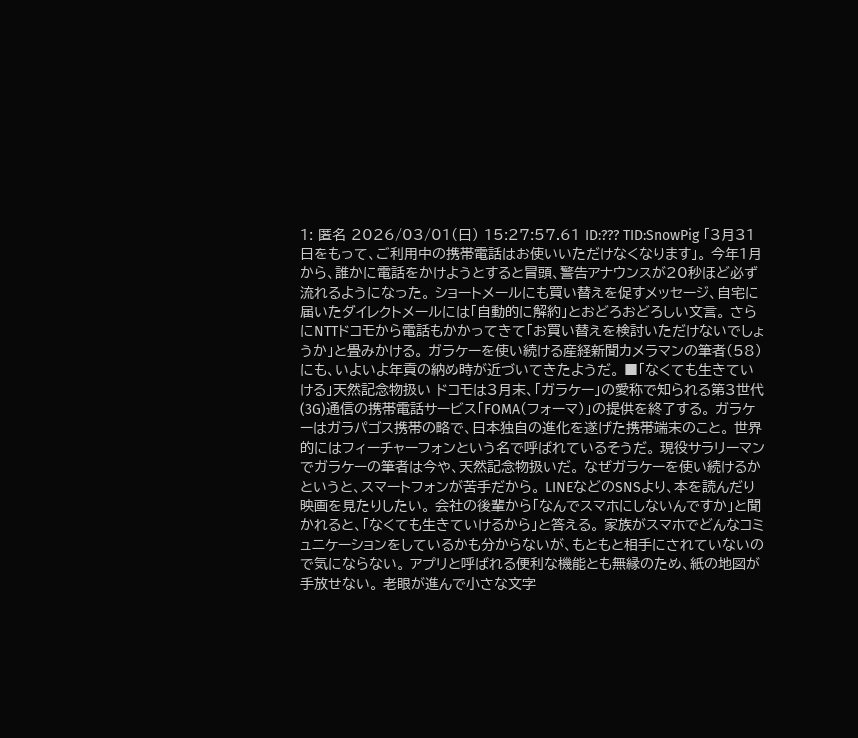1: 匿名 2026/03/01(日) 15:27:57.61 ID:??? TID:SnowPig 「3月31日をもって、ご利用中の携帯電話はお使いいただけなくなります」。 今年1月から、誰かに電話をかけようとすると冒頭、警告アナウンスが20秒ほど必ず流れるようになった。 ショートメールにも買い替えを促すメッセージ、自宅に届いたダイレクトメールには「自動的に解約」とおどろおどろしい文言。 さらにNTTドコモから電話もかかってきて「お買い替えを検討いただけないでしょうか」と畳みかける。 ガラケーを使い続ける産経新聞カメラマンの筆者(58)にも、いよいよ年貢の納め時が近づいてきたようだ。 ■「なくても生きていける」天然記念物扱い ドコモは3月末、「ガラケー」の愛称で知られる第3世代(3G)通信の携帯電話サービス「FOMA(フォーマ)」の提供を終了する。 ガラケーはガラパゴス携帯の略で、日本独自の進化を遂げた携帯端末のこと。 世界的にはフィーチャーフォンという名で呼ばれているそうだ。 現役サラリーマンでガラケーの筆者は今や、天然記念物扱いだ。 なぜガラケーを使い続けるかというと、スマートフォンが苦手だから。 LINEなどのSNSより、本を読んだり映画を見たりしたい。 会社の後輩から「なんでスマホにしないんですか」と聞かれると、「なくても生きていけるから」と答える。 家族がスマホでどんなコミュニケーションをしているかも分からないが、もともと相手にされていないので気にならない。 アプリと呼ばれる便利な機能とも無縁のため、紙の地図が手放せない。 老眼が進んで小さな文字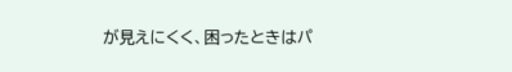が見えにくく、困ったときはパ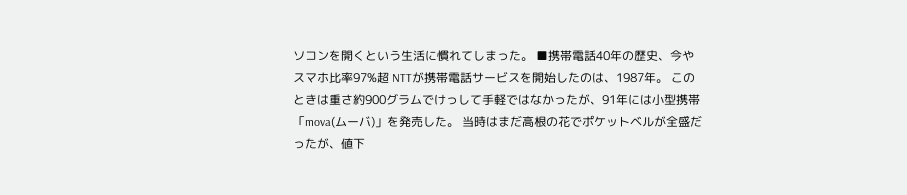ソコンを開くという生活に慣れてしまった。 ■携帯電話40年の歴史、今やスマホ比率97%超 NTTが携帯電話サービスを開始したのは、1987年。 このときは重さ約900グラムでけっして手軽ではなかったが、91年には小型携帯「mova(ムーバ)」を発売した。 当時はまだ高根の花でポケットベルが全盛だったが、値下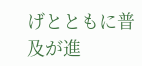げとともに普及が進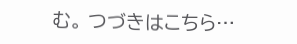む。 つづきはこちら…